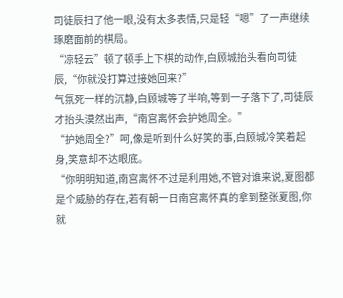司徒辰扫了他一眼,没有太多表情,只是轻“嗯”了一声继续琢磨面前的棋局。
“凉轻云”顿了顿手上下棋的动作,白顾城抬头看向司徒辰,“你就没打算过接她回来?”
气氛死一样的沉静,白顾城等了半响,等到一子落下了,司徒辰才抬头漠然出声,“南宫离怀会护她周全。”
“护她周全?”呵,像是听到什么好笑的事,白顾城冷笑着起身,笑意却不达眼底。
“你明明知道,南宫离怀不过是利用她,不管对谁来说,夏图都是个威胁的存在,若有朝一日南宫离怀真的拿到整张夏图,你就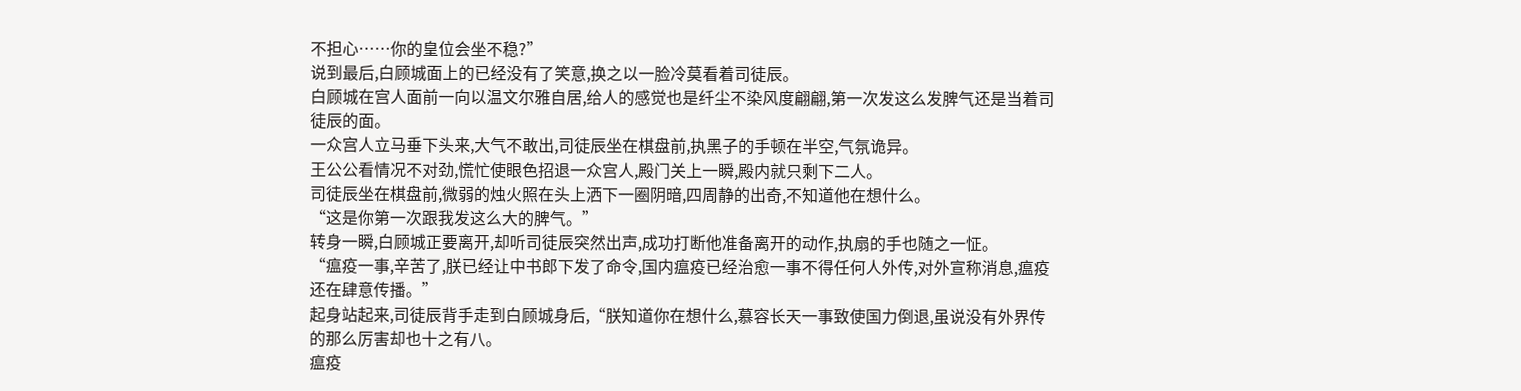不担心……你的皇位会坐不稳?”
说到最后,白顾城面上的已经没有了笑意,换之以一脸冷莫看着司徒辰。
白顾城在宫人面前一向以温文尔雅自居,给人的感觉也是纤尘不染风度翩翩,第一次发这么发脾气还是当着司徒辰的面。
一众宫人立马垂下头来,大气不敢出,司徒辰坐在棋盘前,执黑子的手顿在半空,气氛诡异。
王公公看情况不对劲,慌忙使眼色招退一众宫人,殿门关上一瞬,殿内就只剩下二人。
司徒辰坐在棋盘前,微弱的烛火照在头上洒下一圈阴暗,四周静的出奇,不知道他在想什么。
“这是你第一次跟我发这么大的脾气。”
转身一瞬,白顾城正要离开,却听司徒辰突然出声,成功打断他准备离开的动作,执扇的手也随之一怔。
“瘟疫一事,辛苦了,朕已经让中书郎下发了命令,国内瘟疫已经治愈一事不得任何人外传,对外宣称消息,瘟疫还在肆意传播。”
起身站起来,司徒辰背手走到白顾城身后,“朕知道你在想什么,慕容长天一事致使国力倒退,虽说没有外界传的那么厉害却也十之有八。
瘟疫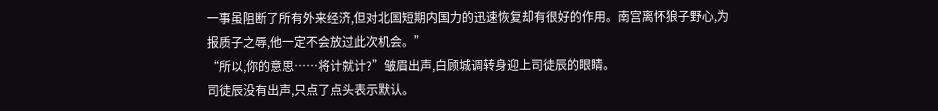一事虽阻断了所有外来经济,但对北国短期内国力的迅速恢复却有很好的作用。南宫离怀狼子野心,为报质子之辱,他一定不会放过此次机会。”
“所以,你的意思……将计就计?”皱眉出声,白顾城调转身迎上司徒辰的眼睛。
司徒辰没有出声,只点了点头表示默认。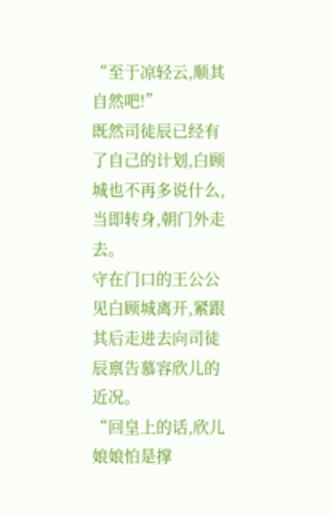“至于凉轻云,顺其自然吧!”
既然司徒辰已经有了自己的计划,白顾城也不再多说什么,当即转身,朝门外走去。
守在门口的王公公见白顾城离开,紧跟其后走进去向司徒辰禀告慕容欣儿的近况。
“回皇上的话,欣儿娘娘怕是撑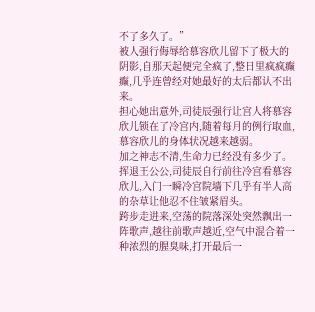不了多久了。”
被人强行侮辱给慕容欣儿留下了极大的阴影,自那天起便完全疯了,整日里疯疯癫癫,几乎连曾经对她最好的太后都认不出来。
担心她出意外,司徒辰强行让宫人将慕容欣儿锁在了冷宫内,随着每月的例行取血,慕容欣儿的身体状况越来越弱。
加之神志不清,生命力已经没有多少了。
挥退王公公,司徒辰自行前往冷宫看慕容欣儿,入门一瞬冷宫院墙下几乎有半人高的杂草让他忍不住皱紧眉头。
跨步走进来,空荡的院落深处突然飘出一阵歌声,越往前歌声越近,空气中混合着一种浓烈的腥臭味,打开最后一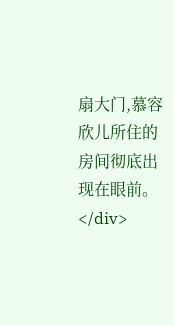扇大门,慕容欣儿所住的房间彻底出现在眼前。</div>